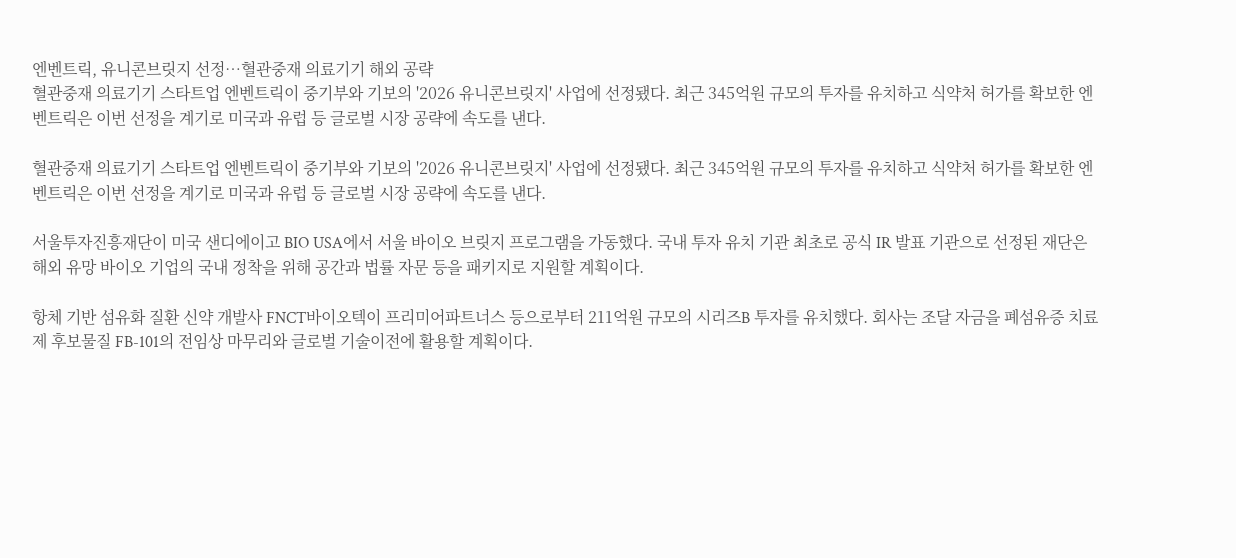엔벤트릭, 유니콘브릿지 선정…혈관중재 의료기기 해외 공략
혈관중재 의료기기 스타트업 엔벤트릭이 중기부와 기보의 '2026 유니콘브릿지' 사업에 선정됐다. 최근 345억원 규모의 투자를 유치하고 식약처 허가를 확보한 엔벤트릭은 이번 선정을 계기로 미국과 유럽 등 글로벌 시장 공략에 속도를 낸다.

혈관중재 의료기기 스타트업 엔벤트릭이 중기부와 기보의 '2026 유니콘브릿지' 사업에 선정됐다. 최근 345억원 규모의 투자를 유치하고 식약처 허가를 확보한 엔벤트릭은 이번 선정을 계기로 미국과 유럽 등 글로벌 시장 공략에 속도를 낸다.

서울투자진흥재단이 미국 샌디에이고 BIO USA에서 서울 바이오 브릿지 프로그램을 가동했다. 국내 투자 유치 기관 최초로 공식 IR 발표 기관으로 선정된 재단은 해외 유망 바이오 기업의 국내 정착을 위해 공간과 법률 자문 등을 패키지로 지원할 계획이다.

항체 기반 섬유화 질환 신약 개발사 FNCT바이오텍이 프리미어파트너스 등으로부터 211억원 규모의 시리즈B 투자를 유치했다. 회사는 조달 자금을 폐섬유증 치료제 후보물질 FB-101의 전임상 마무리와 글로벌 기술이전에 활용할 계획이다.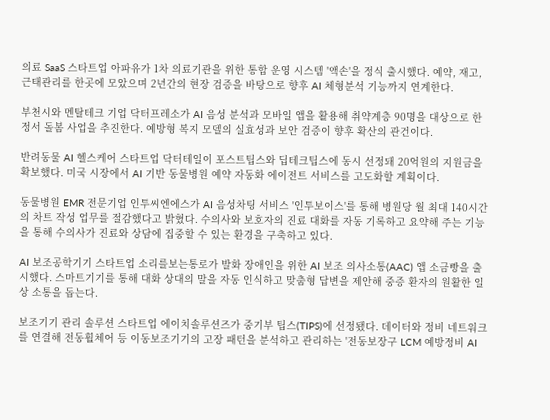의료 SaaS 스타트업 아파유가 1차 의료기관을 위한 통합 운영 시스템 '액손'을 정식 출시했다. 예약, 재고, 근태관리를 한곳에 모았으며 2년간의 현장 검증을 바탕으로 향후 AI 체형분석 기능까지 연계한다.

부천시와 멘탈테크 기업 닥터프레소가 AI 음성 분석과 모바일 앱을 활용해 취약계층 90명을 대상으로 한 정서 돌봄 사업을 추진한다. 예방형 복지 모델의 실효성과 보안 검증이 향후 확산의 관건이다.

반려동물 AI 헬스케어 스타트업 닥터테일이 포스트팁스와 딥테크팁스에 동시 선정돼 20억원의 지원금을 확보했다. 미국 시장에서 AI 기반 동물병원 예약 자동화 에이전트 서비스를 고도화할 계획이다.

동물병원 EMR 전문기업 인투씨엔에스가 AI 음성차팅 서비스 '인투보이스'를 통해 병원당 월 최대 140시간의 차트 작성 업무를 절감했다고 밝혔다. 수의사와 보호자의 진료 대화를 자동 기록하고 요약해 주는 기능을 통해 수의사가 진료와 상담에 집중할 수 있는 환경을 구축하고 있다.

AI 보조공학기기 스타트업 소리를보는통로가 발화 장애인을 위한 AI 보조 의사소통(AAC) 앱 소금빵을 출시했다. 스마트기기를 통해 대화 상대의 말을 자동 인식하고 맞춤형 답변을 제안해 중증 환자의 원활한 일상 소통을 돕는다.

보조기기 관리 솔루션 스타트업 에이치솔루션즈가 중기부 팁스(TIPS)에 선정됐다. 데이터와 정비 네트워크를 연결해 전동휠체어 등 이동보조기기의 고장 패턴을 분석하고 관리하는 '전동보장구 LCM 예방정비 AI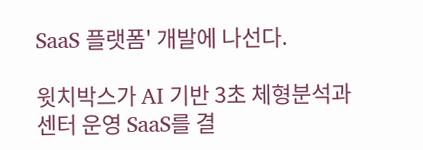SaaS 플랫폼' 개발에 나선다.

윗치박스가 AI 기반 3초 체형분석과 센터 운영 SaaS를 결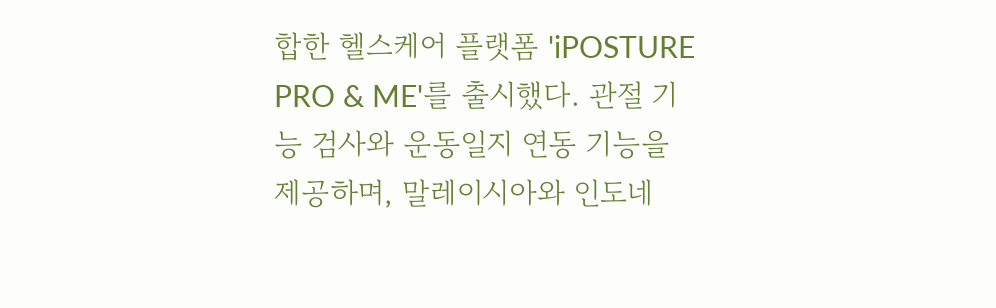합한 헬스케어 플랫폼 'iPOSTURE PRO & ME'를 출시했다. 관절 기능 검사와 운동일지 연동 기능을 제공하며, 말레이시아와 인도네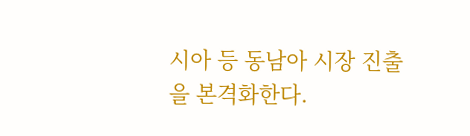시아 등 동남아 시장 진출을 본격화한다.